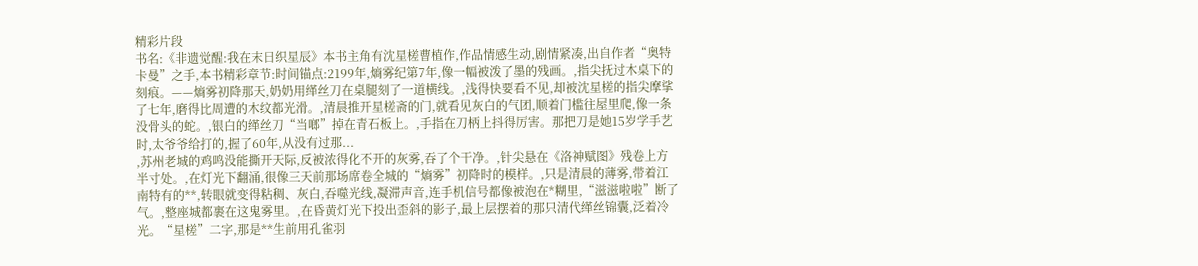精彩片段
书名:《非遗觉醒:我在末日织星辰》本书主角有沈星槎曹植作,作品情感生动,剧情紧凑,出自作者“奥特卡曼”之手,本书精彩章节:时间锚点:2199年,熵雾纪第7年,像一幅被泼了墨的残画。,指尖抚过木桌下的刻痕。——熵雾初降那天,奶奶用缂丝刀在桌腿刻了一道横线。,浅得快要看不见,却被沈星槎的指尖摩挲了七年,磨得比周遭的木纹都光滑。,清晨推开星槎斋的门,就看见灰白的气团,顺着门槛往屋里爬,像一条没骨头的蛇。,银白的缂丝刀“当啷”掉在青石板上。,手指在刀柄上抖得厉害。那把刀是她15岁学手艺时,太爷爷给打的,握了60年,从没有过那...
,苏州老城的鸡鸣没能撕开天际,反被浓得化不开的灰雾,吞了个干净。,针尖悬在《洛神赋图》残卷上方半寸处。,在灯光下翻涌,很像三天前那场席卷全城的“熵雾”初降时的模样。,只是清晨的薄雾,带着江南特有的**,转眼就变得粘稠、灰白,吞噬光线,凝滞声音,连手机信号都像被泡在*糊里,“滋滋啦啦”断了气。,整座城都裹在这鬼雾里。,在昏黄灯光下投出歪斜的影子,最上层摆着的那只清代缂丝锦囊,泛着冷光。“星槎”二字,那是**生前用孔雀羽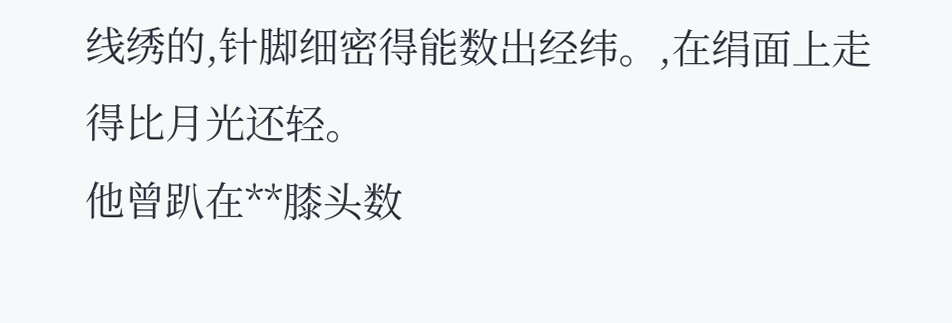线绣的,针脚细密得能数出经纬。,在绢面上走得比月光还轻。
他曾趴在**膝头数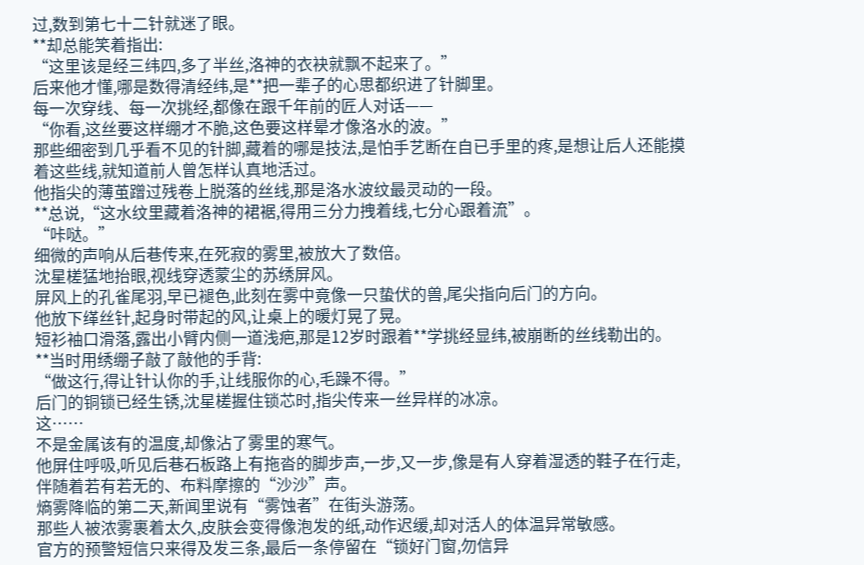过,数到第七十二针就迷了眼。
**却总能笑着指出:
“这里该是经三纬四,多了半丝,洛神的衣袂就飘不起来了。”
后来他才懂,哪是数得清经纬,是**把一辈子的心思都织进了针脚里。
每一次穿线、每一次挑经,都像在跟千年前的匠人对话——
“你看,这丝要这样绷才不脆,这色要这样晕才像洛水的波。”
那些细密到几乎看不见的针脚,藏着的哪是技法,是怕手艺断在自已手里的疼,是想让后人还能摸着这些线,就知道前人曾怎样认真地活过。
他指尖的薄茧蹭过残卷上脱落的丝线,那是洛水波纹最灵动的一段。
**总说,“这水纹里藏着洛神的裙裾,得用三分力拽着线,七分心跟着流”。
“咔哒。”
细微的声响从后巷传来,在死寂的雾里,被放大了数倍。
沈星槎猛地抬眼,视线穿透蒙尘的苏绣屏风。
屏风上的孔雀尾羽,早已褪色,此刻在雾中竟像一只蛰伏的兽,尾尖指向后门的方向。
他放下缂丝针,起身时带起的风,让桌上的暖灯晃了晃。
短衫袖口滑落,露出小臂内侧一道浅疤,那是12岁时跟着**学挑经显纬,被崩断的丝线勒出的。
**当时用绣绷子敲了敲他的手背:
“做这行,得让针认你的手,让线服你的心,毛躁不得。”
后门的铜锁已经生锈,沈星槎握住锁芯时,指尖传来一丝异样的冰凉。
这……
不是金属该有的温度,却像沾了雾里的寒气。
他屏住呼吸,听见后巷石板路上有拖沓的脚步声,一步,又一步,像是有人穿着湿透的鞋子在行走,伴随着若有若无的、布料摩擦的“沙沙”声。
熵雾降临的第二天,新闻里说有“雾蚀者”在街头游荡。
那些人被浓雾裹着太久,皮肤会变得像泡发的纸,动作迟缓,却对活人的体温异常敏感。
官方的预警短信只来得及发三条,最后一条停留在“锁好门窗,勿信异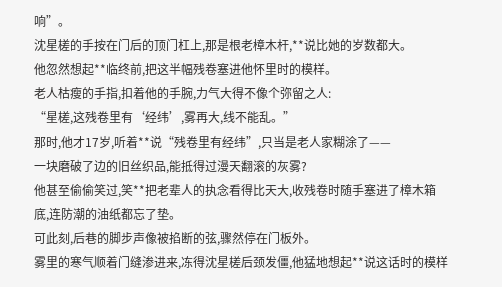响”。
沈星槎的手按在门后的顶门杠上,那是根老樟木杆,**说比她的岁数都大。
他忽然想起**临终前,把这半幅残卷塞进他怀里时的模样。
老人枯瘦的手指,扣着他的手腕,力气大得不像个弥留之人:
“星槎,这残卷里有‘经纬’,雾再大,线不能乱。”
那时,他才17岁,听着**说“残卷里有经纬”,只当是老人家糊涂了——
一块磨破了边的旧丝织品,能抵得过漫天翻滚的灰雾?
他甚至偷偷笑过,笑**把老辈人的执念看得比天大,收残卷时随手塞进了樟木箱底,连防潮的油纸都忘了垫。
可此刻,后巷的脚步声像被掐断的弦,骤然停在门板外。
雾里的寒气顺着门缝渗进来,冻得沈星槎后颈发僵,他猛地想起**说这话时的模样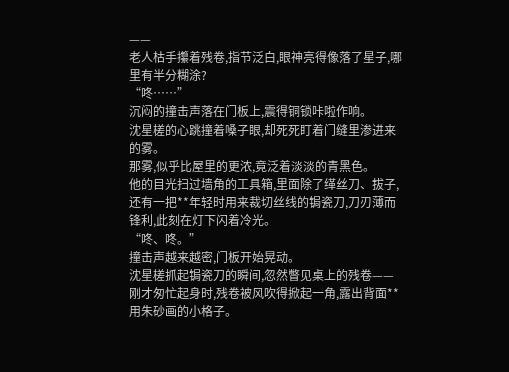——
老人枯手攥着残卷,指节泛白,眼神亮得像落了星子,哪里有半分糊涂?
“咚……”
沉闷的撞击声落在门板上,震得铜锁咔啦作响。
沈星槎的心跳撞着嗓子眼,却死死盯着门缝里渗进来的雾。
那雾,似乎比屋里的更浓,竟泛着淡淡的青黑色。
他的目光扫过墙角的工具箱,里面除了缂丝刀、拔子,还有一把**年轻时用来裁切丝线的锔瓷刀,刀刃薄而锋利,此刻在灯下闪着冷光。
“咚、咚。”
撞击声越来越密,门板开始晃动。
沈星槎抓起锔瓷刀的瞬间,忽然瞥见桌上的残卷——
刚才匆忙起身时,残卷被风吹得掀起一角,露出背面**用朱砂画的小格子。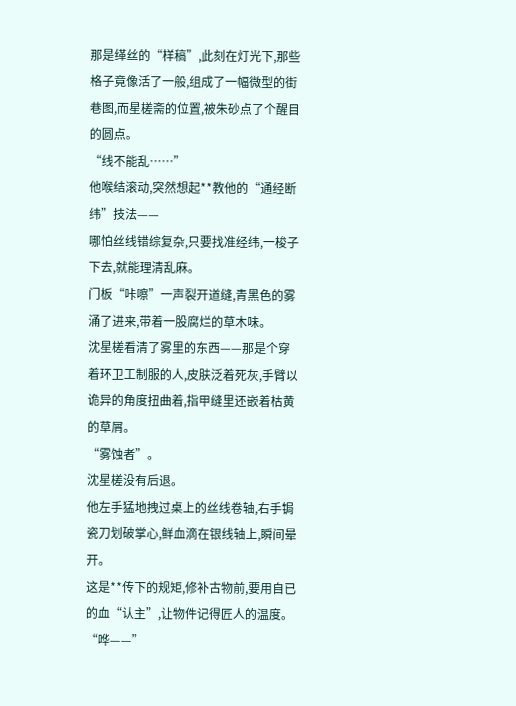那是缂丝的“样稿”,此刻在灯光下,那些格子竟像活了一般,组成了一幅微型的街巷图,而星槎斋的位置,被朱砂点了个醒目的圆点。
“线不能乱……”
他喉结滚动,突然想起**教他的“通经断纬”技法——
哪怕丝线错综复杂,只要找准经纬,一梭子下去,就能理清乱麻。
门板“咔嚓”一声裂开道缝,青黑色的雾涌了进来,带着一股腐烂的草木味。
沈星槎看清了雾里的东西——那是个穿着环卫工制服的人,皮肤泛着死灰,手臂以诡异的角度扭曲着,指甲缝里还嵌着枯黄的草屑。
“雾蚀者”。
沈星槎没有后退。
他左手猛地拽过桌上的丝线卷轴,右手锔瓷刀划破掌心,鲜血滴在银线轴上,瞬间晕开。
这是**传下的规矩,修补古物前,要用自已的血“认主”,让物件记得匠人的温度。
“哗——”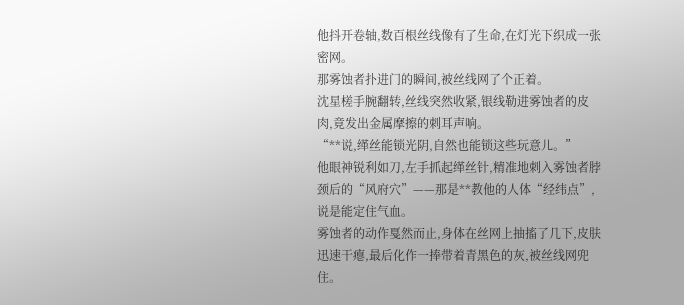他抖开卷轴,数百根丝线像有了生命,在灯光下织成一张密网。
那雾蚀者扑进门的瞬间,被丝线网了个正着。
沈星槎手腕翻转,丝线突然收紧,银线勒进雾蚀者的皮肉,竟发出金属摩擦的刺耳声响。
“**说,缂丝能锁光阴,自然也能锁这些玩意儿。”
他眼神锐利如刀,左手抓起缂丝针,精准地刺入雾蚀者脖颈后的“风府穴”——那是**教他的人体“经纬点”,说是能定住气血。
雾蚀者的动作戛然而止,身体在丝网上抽搐了几下,皮肤迅速干瘪,最后化作一捧带着青黑色的灰,被丝线网兜住。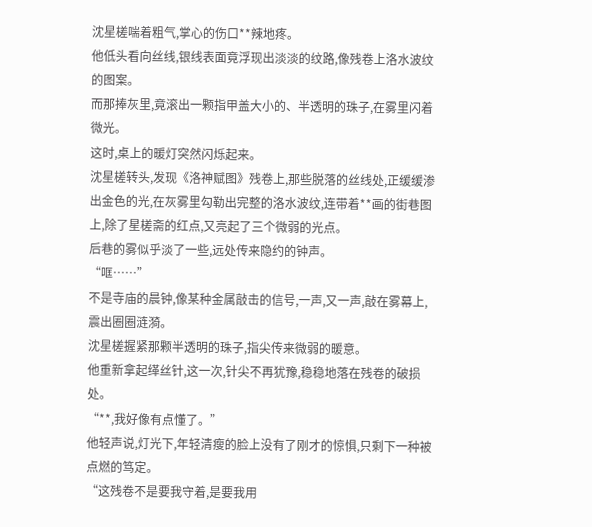沈星槎喘着粗气,掌心的伤口**辣地疼。
他低头看向丝线,银线表面竟浮现出淡淡的纹路,像残卷上洛水波纹的图案。
而那捧灰里,竟滚出一颗指甲盖大小的、半透明的珠子,在雾里闪着微光。
这时,桌上的暖灯突然闪烁起来。
沈星槎转头,发现《洛神赋图》残卷上,那些脱落的丝线处,正缓缓渗出金色的光,在灰雾里勾勒出完整的洛水波纹,连带着**画的街巷图上,除了星槎斋的红点,又亮起了三个微弱的光点。
后巷的雾似乎淡了一些,远处传来隐约的钟声。
“哐……”
不是寺庙的晨钟,像某种金属敲击的信号,一声,又一声,敲在雾幕上,震出圈圈涟漪。
沈星槎握紧那颗半透明的珠子,指尖传来微弱的暖意。
他重新拿起缂丝针,这一次,针尖不再犹豫,稳稳地落在残卷的破损处。
“**,我好像有点懂了。”
他轻声说,灯光下,年轻清瘦的脸上没有了刚才的惊惧,只剩下一种被点燃的笃定。
“这残卷不是要我守着,是要我用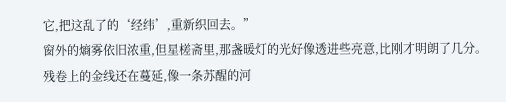它,把这乱了的‘经纬’,重新织回去。”
窗外的熵雾依旧浓重,但星槎斋里,那盏暖灯的光好像透进些亮意,比刚才明朗了几分。
残卷上的金线还在蔓延,像一条苏醒的河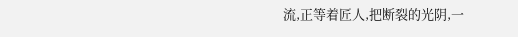流,正等着匠人,把断裂的光阴,一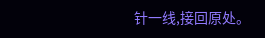针一线,接回原处。